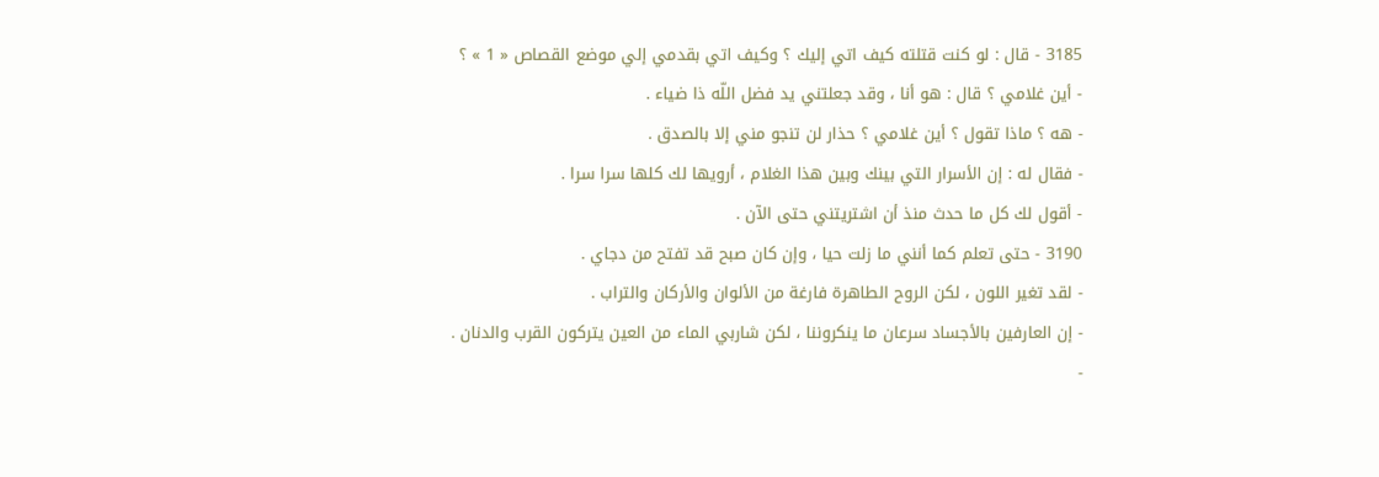3185 - قال : لو كنت قتلته كيف اتي إليك ؟ وكيف اتي بقدمي إلي موضع القصاص « 1 » ؟
- أين غلامي ؟ قال : هو أنا ، وقد جعلتني يد فضل اللّه ذا ضياء .
- هه ؟ ماذا تقول ؟ أين غلامي ؟ حذار لن تنجو مني إلا بالصدق .
- فقال له : إن الأسرار التي بينك وبين هذا الغلام ، أرويها لك كلها سرا سرا .
- أقول لك كل ما حدث منذ أن اشتريتني حتى الآن .
3190 - حتى تعلم كما أنني ما زلت حيا ، وإن كان صبح قد تفتح من دجاي .
- لقد تغير اللون ، لكن الروح الطاهرة فارغة من الألوان والأركان والتراب .
- إن العارفين بالأجساد سرعان ما ينكروننا ، لكن شاربي الماء من العين يتركون القرب والدنان .
-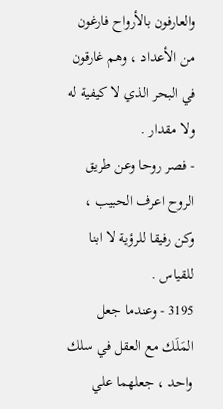والعارفون بالأرواح فارغون من الأعداد ، وهم غارقون في البحر الذي لا كيفية له ولا مقدار .
- فصر روحا وعن طريق الروح اعرف الحبيب ، وكن رفيقا للرؤية لا ابنا للقياس .
3195 - وعندما جعل المَلَك مع العقل في سلك واحد ، جعلهما علي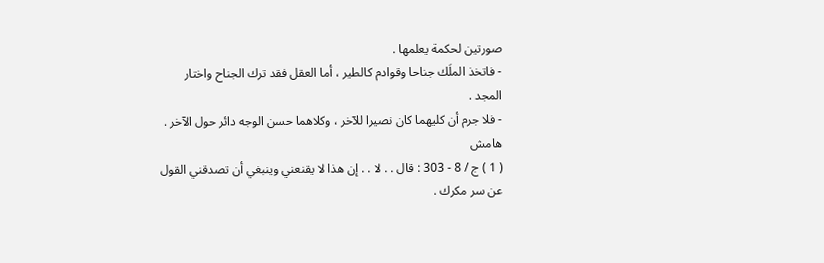صورتين لحكمة يعلمها .
- فاتخذ الملَك جناحا وقوادم كالطير ، أما العقل فقد ترك الجناح واختار المجد .
- فلا جرم أن كليهما كان نصيرا للآخر ، وكلاهما حسن الوجه دائر حول الآخر .
هامش
( 1 ) ج / 8 - 303 : قال . . لا . . إن هذا لا يقنعني وينبغي أن تصدقني القول عن سر مكرك .